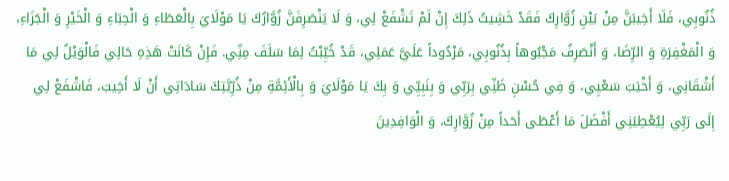ذُنُوبِي، فَلَا أَخِيبَنَّ مِنْ بَيْنِ زُوَّارِكَ فَقَدْ خَشِيتُ ذَلِكَ إِنْ لَمْ تَشْفَعْ لِي، وَ لَا يَنْصَرِفَنَّ زُوَّارُكَ يَا مَوْلَايَ بِالْعَطَاءِ وَ الْحِبَاءِ وَ الْخَيْرِ وَ الْجَزَاءِ، وَ الْمَغْفِرَةِ وَ الرِّضَا، وَ أَنْصَرِفُ مَجْبُوهاً بِذُنُوبِي، مَرْدُوداً عَلَيَّ عَمَلِي، قَدْ خُيِّبْتُ لِمَا سَلَفَ مِنِّي. فَإِنْ كَانَتْ هَذِهِ حَالِي فَالْوَيْلُ لِي مَا أَشْقَانِي، وَ أَخْيَبَ سَعْيِي، وَ فِي حُسْنِ ظَنِّي بِرَبِّي وَ بِنَبِيِّي وَ بِكَ يَا مَوْلَايَ وَ بِالْأَئِمَّةِ مِنْ ذُرِّيَّتِكَ سَادَاتِي أَنْ لَا أَخِيبَ، فَاشْفَعْ لِي إِلَى رَبِّي لِيُعْطِيَنِي أَفْضَلَ مَا أَعْطَى أَحَداً مِنْ زُوَّارِكَ، وَ الْوَافِدِينَ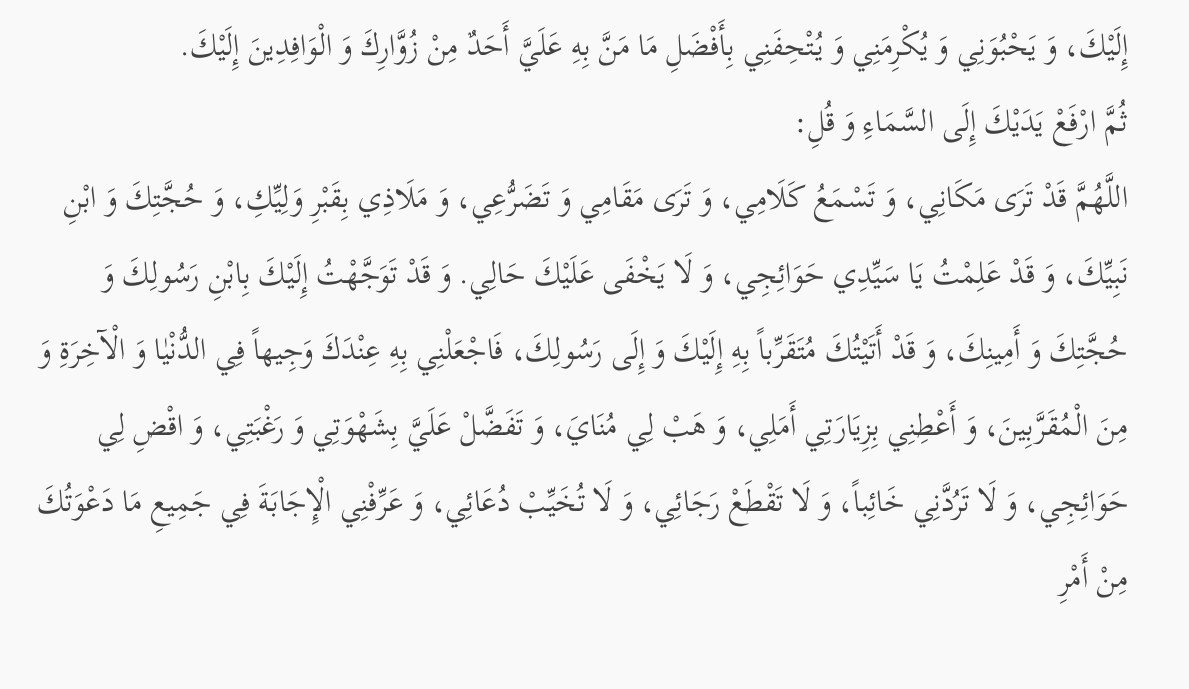إِلَيْكَ، وَ يَحْبُوَنِي وَ يُكْرِمَنِي وَ يُتْحِفَنِي بِأَفْضَلِ مَا مَنَّ بِهِ عَلَيَّ أَحَدٌ مِنْ زُوَّارِكَ وَ الْوَافِدِينَ إِلَيْكَ.
ثُمَّ ارْفَعْ يَدَيْكَ إِلَى السَّمَاءِ وَ قُلِ:
اللَّهُمَّ قَدْ تَرَى مَكَانِي، وَ تَسْمَعُ كَلَامِي، وَ تَرَى مَقَامِي وَ تَضَرُّعِي، وَ مَلَاذِي بِقَبْرِ وَلِيِّكِ، وَ حُجَّتِكَ وَ ابْنِ نَبِيِّكَ، وَ قَدْ عَلِمْتُ يَا سَيِّدِي حَوَائِجِي، وَ لَا يَخْفَى عَلَيْكَ حَالِي. وَ قَدْ تَوَجَّهْتُ إِلَيْكَ بِابْنِ رَسُولِكَ وَ حُجَّتِكَ وَ أَمِينِكَ، وَ قَدْ أَتَيْتُكَ مُتَقَرِّباً بِهِ إِلَيْكَ وَ إِلَى رَسُولِكَ، فَاجْعَلْنِي بِهِ عِنْدَكَ وَجِيهاً فِي الدُّنْيٰا وَ الْآخِرَةِ وَ مِنَ الْمُقَرَّبِينَ، وَ أَعْطِنِي بِزِيَارَتِي أَمَلِي، وَ هَبْ لِي مُنَايَ، وَ تَفَضَّلْ عَلَيَّ بِشَهْوَتِي وَ رَغْبَتِي، وَ اقْضِ لِي حَوَائِجِي، وَ لَا تَرُدَّنِي خَائِباً، وَ لَا تَقْطَعْ رَجَائِي، وَ لَا تُخَيِّبْ دُعَائِي، وَ عَرِّفْنِي الْإِجَابَةَ فِي جَمِيعِ مَا دَعْوَتُكَ مِنْ أَمْرِ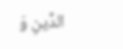الدِّينِ وَ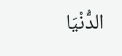الدُّنْيَا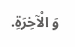وَ الْآخِرَةِ.